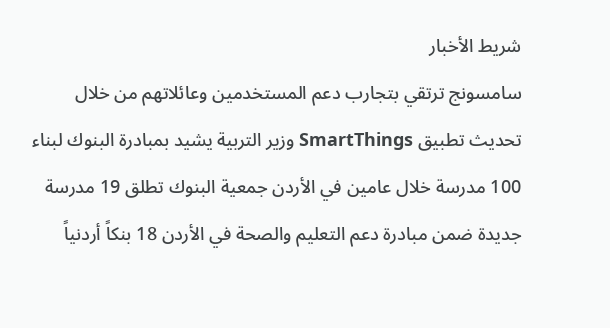شريط الأخبار
سامسونج ترتقي بتجارب دعم المستخدمين وعائلاتهم من خلال تحديث تطبيق SmartThings وزير التربية يشيد بمبادرة البنوك لبناء 100 مدرسة خلال عامين في الأردن جمعية البنوك تطلق 19 مدرسة جديدة ضمن مبادرة دعم التعليم والصحة في الأردن 18 بنكاً أردنياً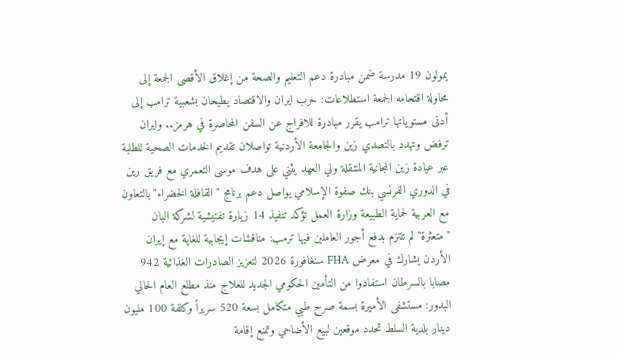يمولون 19 مدرسة ضمن مبادرة دعم التعليم والصحة من إغلاق الأقصى الجمعة إلى محاولة اقتحامه الجمعة استطلاعات: حرب ايران والاقتصاد يطيحان بشعبية ترامب إلى أدنى مستوياتها ترامب يقرر مبادرة للافراج عن السفن المحاصرة في هرمز.. وايران ترفض وتهدد بالتصدي زين والجامعة الأردنية تواصلان تقديم الخدمات الصحية للطلبة عبر عيادة زين المجانية المتنقلة ولي العهد يثني على هدف موسى التعمري مع فريق رين في الدوري الفرنسي بنك صفوة الإسلامي يواصل دعم برنامج "القافلة الخضراء" بالتعاون مع العربية لحماية الطبيعة وزارة العمل تؤكد تنفيذ 14 زيارة تفتيشية لشركة البان "متعثرة" لم تلتزم بدفع أجور العاملين فيها ترمب: مناقشات إيجابية للغاية مع إيران الأردن يشارك في معرض FHA سنغافورة 2026 لتعزيز الصادرات الغذائية 942 مصابا بالسرطان استفادوا من التأمين الحكومي الجديد للعلاج منذ مطلع العام الحالي البدور: مستشفى الأميرة بسمة صرح طبي متكامل بسعة 520 سريراً وكلفة 100 مليون دينار بلدية السلط تحدد موقعين لبيع الأضاحي وتمنع إقامة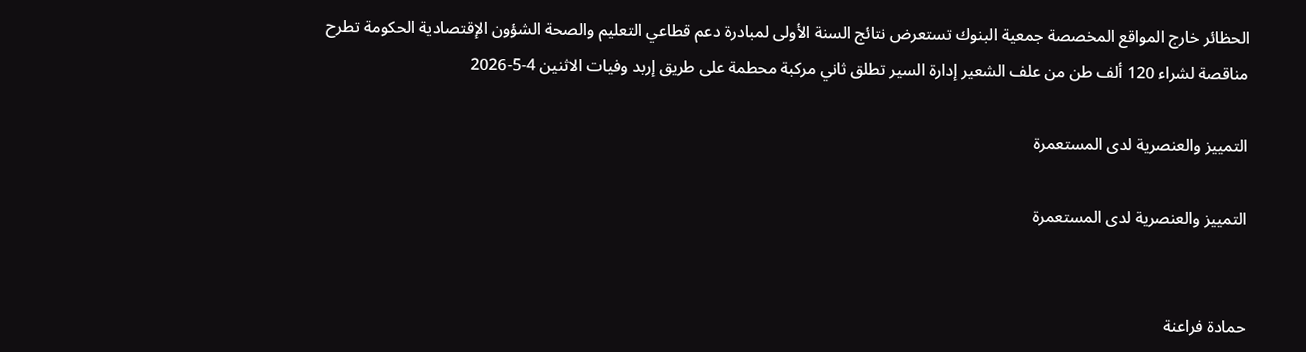الحظائر خارج المواقع المخصصة جمعية البنوك تستعرض نتائج السنة الأولى لمبادرة دعم قطاعي التعليم والصحة الشؤون الإقتصادية الحكومة تطرح مناقصة لشراء 120 ألف طن من علف الشعير إدارة السير تطلق ثاني مركبة محطمة على طريق إربد وفيات الاثنين 4-5-2026

التمييز والعنصرية لدى المستعمرة

التمييز والعنصرية لدى المستعمرة


حمادة فراعنة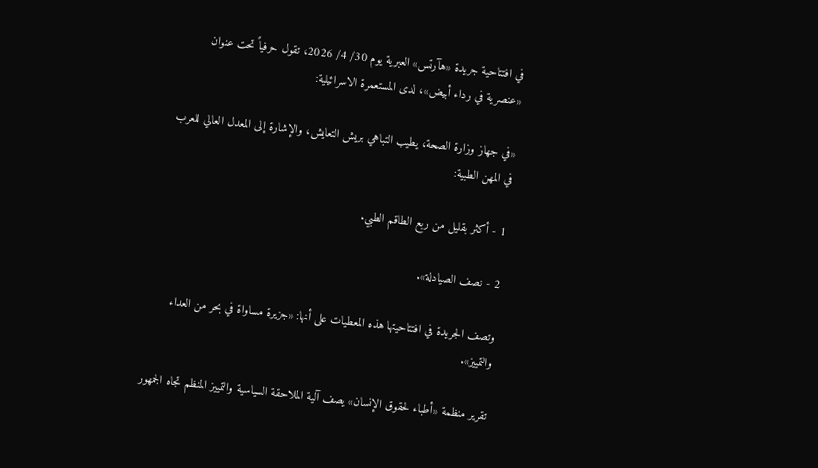في افتتاحية جريدة «هآرتس» العبرية يوم 30/ 4/ 2026، تقول حرفياً تحت عنوان «عنصرية في رداء أبيض»، لدى المستعمرة الاسرائيلية:

«في جهاز وزارة الصحة، يطيب التباهي بريش التعايش، والإشارة إلى المعدل العالي للعرب في المهن الطبية:

1 - أكثر بقليل من ربع الطاقم الطبي.

2 - نصف الصيادلة».

وتصف الجريدة في افتتاحيتها هذه المعطيات على أنها: «جزيرة مساواة في بحر من العداء والتمييز».

تقرير منظمة «أطباء لحقوق الإنسان» يصف آلية الملاحقة السياسية والتمييز المنظم تجاه الجمهور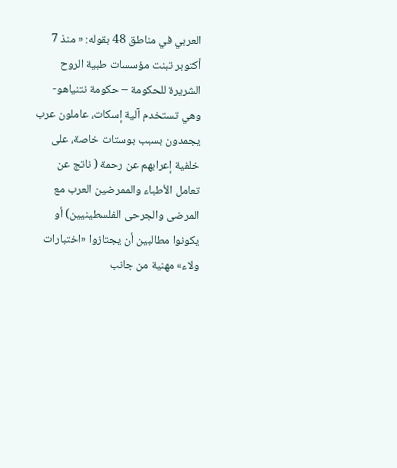العربي في مناطق 48 بقوله: « منذ 7 أكتوبر تبنت مؤسسات طبية الروح الشريرة للحكومة – حكومة نتنياهو- وهي تستخدم آلية إسكات، عاملون عرب يجمدون بسبب بوستات خاصة، على خلفية إعرابهم عن رحمة ( ناتج عن تعامل الأطباء والممرضين العرب مع المرضى والجرحى الفلسطينيين) أو يكونوا مطالبين أن يجتازوا «اختبارات ولاء» مهنية من جانب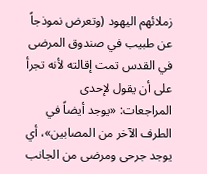زملائهم اليهود (وتعرض نموذجاً عن طبيب في صندوق المرضى في القدس تمت إقالته لأنه تجرأ على أن يقول لإحدى المراجعات: «يوجد أيضاً في الطرف الآخر من المصابين»، أي يوجد جرحى ومرضى من الجانب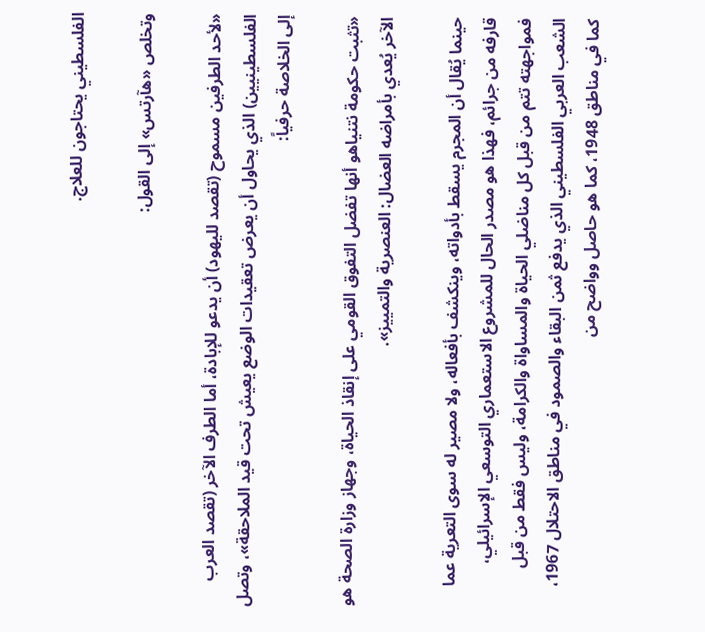الفلسطيني يحتاجون للعلاج.

وتخلص «هآرتس» إلى القول:

«لأحد الطرفين مسموح (تقصد لليهود) أن يدعو للإبادة، أما الطرف الآخر (تقصد العرب الفلسطينيين) الذي يحاول أن يعرض تعقيدات الوضع يعيش تحت قيد الملاحقة»، وتصل إلى الخلاصة حرفياً:

«تثبت حكومة نتنياهو أنها تفضل التفوق القومي على إنقاذ الحياة، وجهاز وزارة الصحة هو الآخر يُعدي بأمراضه العضال: العنصرية والتمييز».

حينما يُقال أن المجرم يسقط بأدواته، وينكشف بأفعاله، ولا مصير له سوى التعرية عما قارفه من جرائم، فهذا هو مصدر الحال للمشروع الاستعماري التوسعي الإسرائيلي، فمواجهته تتم من قبل كل مناضلي الحياة والمساواة والكرامة، وليس فقط من قبل الشعب العربي الفلسطيني الذي يدفع ثمن البقاء والصمود في مناطق الاحتلال 1967، كما في مناطق 1948، كما هو حاصل وواضح من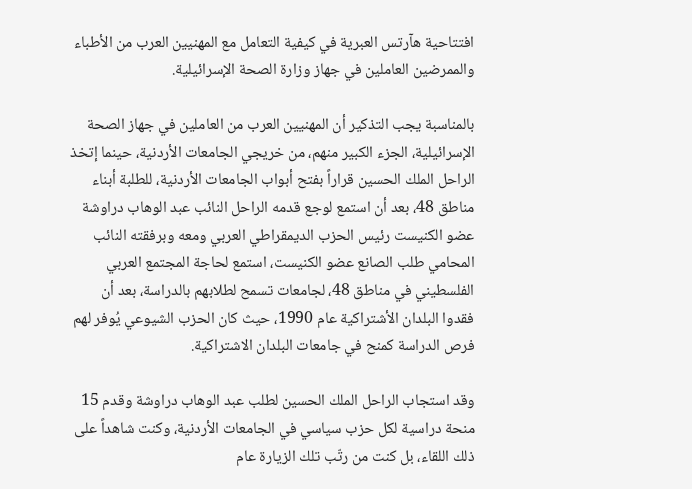افتتاحية هآرتس العبرية في كيفية التعامل مع المهنيين العرب من الأطباء والممرضين العاملين في جهاز وزارة الصحة الإسرائيلية.

بالمناسبة يجب التذكير أن المهنيين العرب من العاملين في جهاز الصحة الإسرائيلية، الجزء الكبير منهم، من خريجي الجامعات الأردنية، حينما إتخذ الراحل الملك الحسين قراراً بفتح أبواب الجامعات الأردنية، للطلبة أبناء مناطق 48، بعد أن استمع لوجع قدمه الراحل النائب عبد الوهاب دراوشة عضو الكنيست رئيس الحزب الديمقراطي العربي ومعه وبرفقته النائب المحامي طلب الصانع عضو الكنيست، استمع لحاجة المجتمع العربي الفلسطيني في مناطق 48، لجامعات تسمح لطلابهم بالدراسة، بعد أن فقدوا البلدان الأشتراكية عام 1990، حيث كان الحزب الشيوعي يُوفر لهم فرص الدراسة كمنح في جامعات البلدان الاشتراكية.

وقد استجاب الراحل الملك الحسين لطلب عبد الوهاب دراوشة وقدم 15 منحة دراسية لكل حزب سياسي في الجامعات الأردنية، وكنت شاهداً على ذلك اللقاء، بل كنت من رتّب تلك الزيارة عام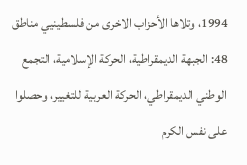1994، وتلاها الأحزاب الاخرى من فلسطينيي مناطق 48: الجبهة الديمقراطية، الحركة الإسلامية، التجمع الوطني الديمقراطي، الحركة العربية للتغيير، وحصلوا على نفس الكرم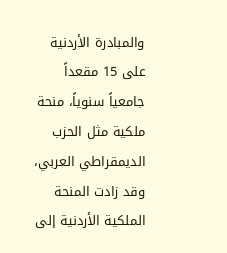والمبادرة الأردنية على 15 مقعداً جامعياً سنوياً، منحة ملكية مثل الحزب الديمقراطي العربي، وقد زادت المنحة الملكية الأردنية إلى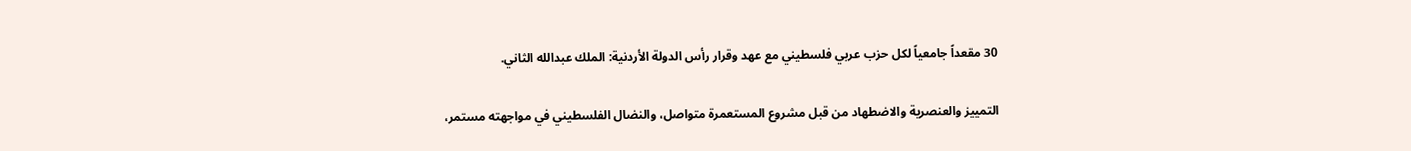30 مقعداً جامعياً لكل حزب عربي فلسطيني مع عهد وقرار رأس الدولة الأردنية: الملك عبدالله الثاني.

التمييز والعنصرية والاضطهاد من قبل مشروع المستعمرة متواصل، والنضال الفلسطيني في مواجهته مستمر،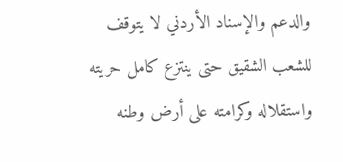والدعم والإسناد الأردني لا يتوقف للشعب الشقيق حتى ينتزع كامل حريته واستقلاله وكرامته على أرض وطنه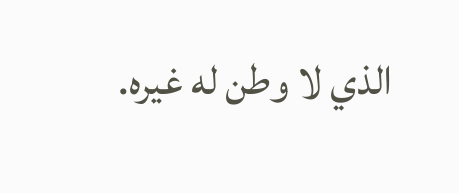الذي لا وطن له غيره.